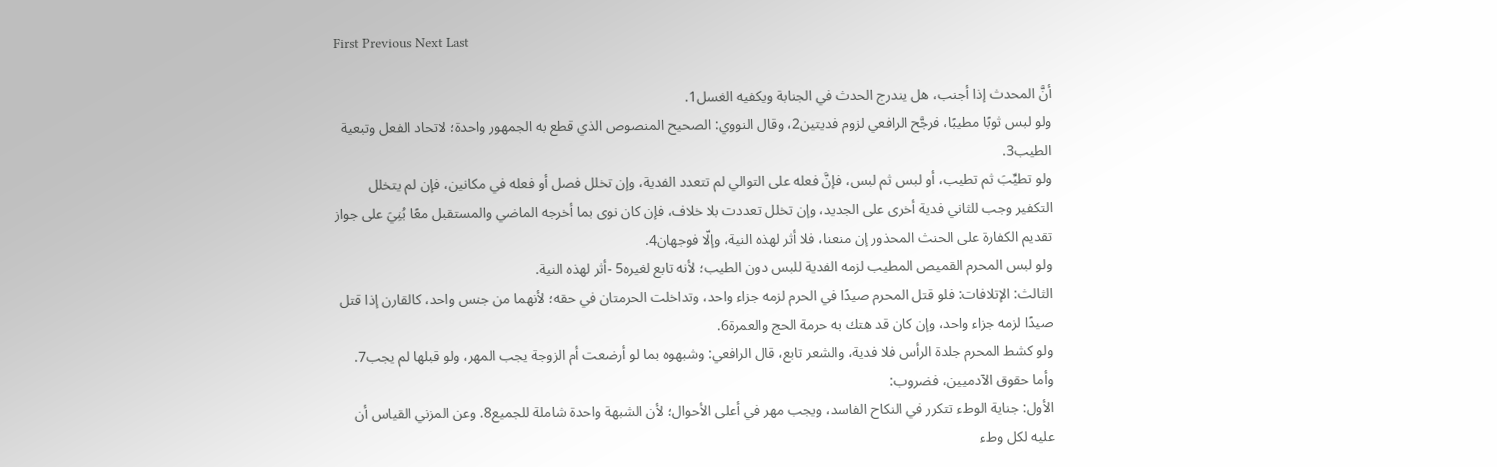First Previous Next Last

أنَّ المحدث إذا أجنب، هل يندرج الحدث في الجنابة ويكفيه الغسل1.
ولو لبس ثوبًا مطيبًا، فرجَّح الرافعي لزوم فديتين2، وقال النووي: الصحيح المنصوص الذي قطع به الجمهور واحدة؛ لاتحاد الفعل وتبعية الطيب3.
ولو تطيِّبَ ثم تطيب، أو لبس ثم لبس، فإنَّ فعله على التوالي لم تتعدد الفدية، وإن تخلل فصل أو فعله في مكانين، فإن لم يتخلل التكفير وجب للثاني فدية أخرى على الجديد، وإن تخلل تعددت بلا خلاف، فإن كان نوى بما أخرجه الماضي والمستقبل معًا بُنِيَ على جواز تقديم الكفارة على الحنث المحذور إن منعنا، فلا أثر لهذه النية، وإلّا فوجهان4.
ولو لبس المحرم القميص المطيب لزمه الفدية للبس دون الطيب؛ لأنه تابع لغيره5 -أثر لهذه النية.
الثالث: الإتلافات: فلو قتل المحرم صيدًا في الحرم لزمه جزاء واحد، وتداخلت الحرمتان في حقه؛ لأنهما من جنس واحد، كالقارن إذا قتل صيدًا لزمه جزاء واحد، وإن كان قد هتك به حرمة الحج والعمرة6.
ولو كشط المحرم جلدة الرأس فلا فدية، والشعر تابع، قال الرافعي: وشبهوه بما لو أرضعت أم الزوجة يجب المهر، ولو قبلها لم يجب7.
وأما حقوق الآدميين، فضروب:
الأول: جناية الوطء تتكرر في النكاح الفاسد، ويجب مهر في أعلى الأحوال؛ لأن الشبهة واحدة شاملة للجميع8. وعن المزني القياس أن عليه لكل وطء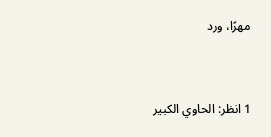مهرًا، ورد


1 انظر: الحاوي الكبير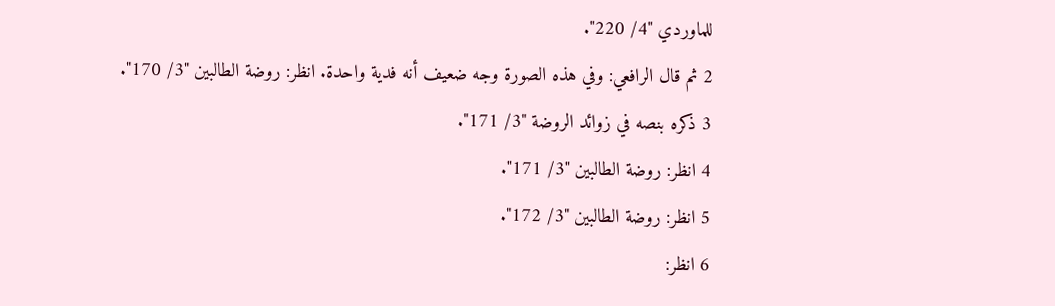للماوردي "4/ 220".
2 ثم قال الرافعي: وفي هذه الصورة وجه ضعيف أنه فدية واحدة. انظر: روضة الطالبين "3/ 170".
3 ذكره بنصه في زوائد الروضة "3/ 171".
4 انظر: روضة الطالبين "3/ 171".
5 انظر: روضة الطالبين "3/ 172".
6 انظر: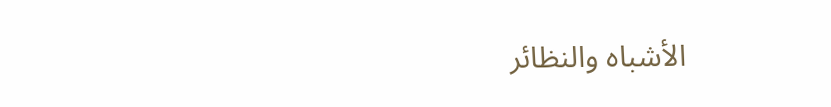الأشباه والنظائر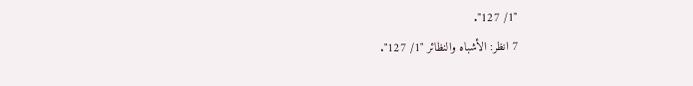"1/ 127".
7 انظر: الأشباه والنظائر "1/ 127".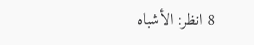8 انظر: الأشباه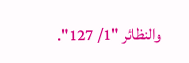والنظائر "1/ 127".